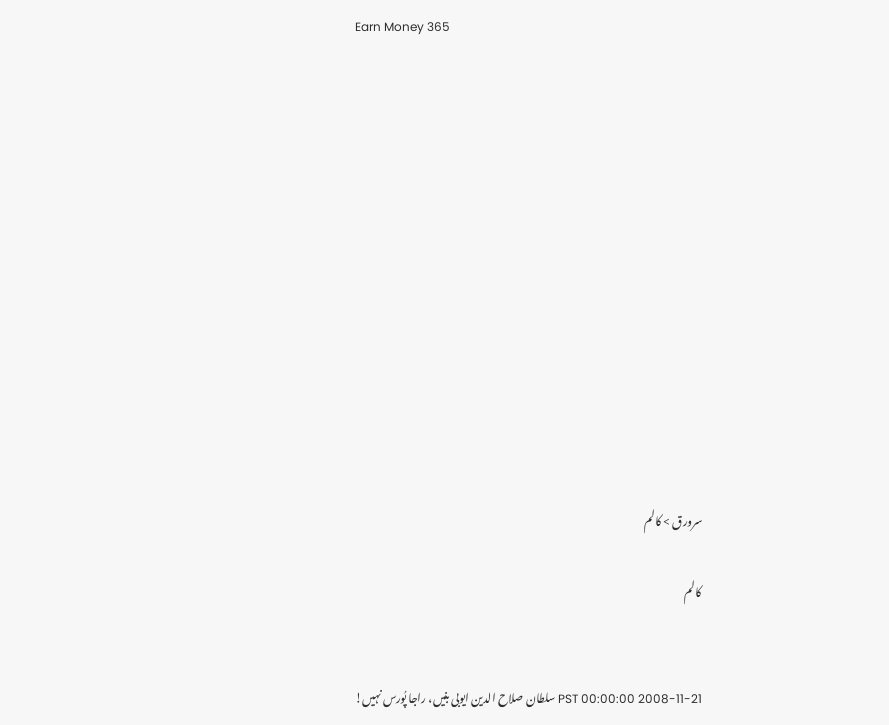Earn Money 365













سرورق > کالم

کالم


2008-11-21 00:00:00 PST سلطان صلاح الدین ایوبی بنیں، راجا پُورس نہیں!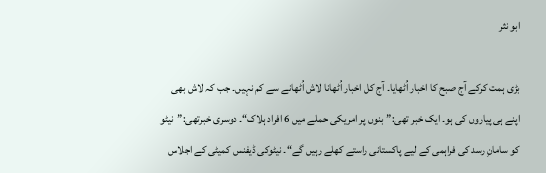ابو نثر

بڑی ہمت کرکے آج صبح کا اخبار اُٹھایا۔ آج کل اخبار اُٹھانا لاش اُٹھانے سے کم نہیں۔ جب کہ لاش بھی اپنے ہی پیاروں کی ہو۔ ایک خبر تھی:”بنوں پر امریکی حملے میں 6 افراد ہلاک“۔ دوسری خبرتھی:”نیٹو کو سامانِ رسد کی فراہمی کے لیے پاکستانی راستے کھلے رہیں گے“۔ نیٹوکی ڈیفنس کمیٹی کے اجلاس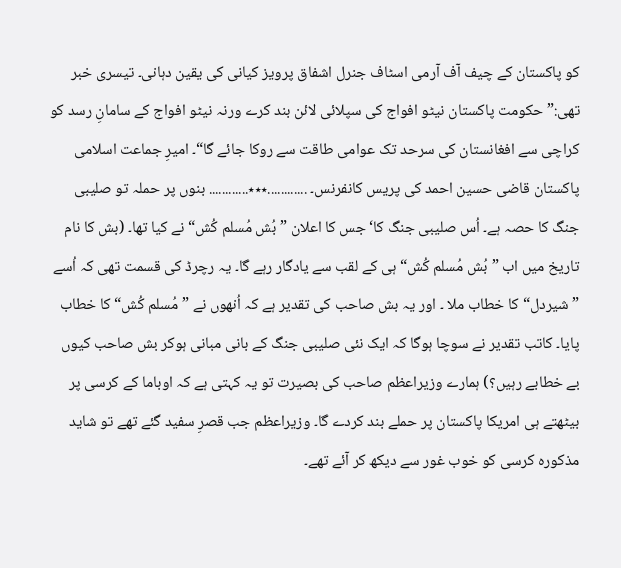کو پاکستان کے چیف آف آرمی اسٹاف جنرل اشفاق پرویز کیانی کی یقین دہانی۔ تیسری خبر تھی:”حکومت پاکستان نیٹو افواج کی سپلائی لائن بند کرے ورنہ نیٹو افواج کے سامانِ رسد کو کراچی سے افغانستان کی سرحد تک عوامی طاقت سے روکا جائے گا“۔ امیرِ جماعت اسلامی پاکستان قاضی حسین احمد کی پریس کانفرنس۔ ............٭٭٭............ بنوں پر حملہ تو صلیبی جنگ کا حصہ ہے۔ اُس صلیبی جنگ کا‘ جس کا اعلان ”بُش مُسلم کُش“ نے کیا تھا۔ (بش کا نام تاریخ میں اب ”بُش مُسلم کُش“ ہی کے لقب سے یادگار رہے گا۔ یہ رچرڈ کی قسمت تھی کہ اُسے ”شیردل“کا خطاب ملا ۔ اور یہ بش صاحب کی تقدیر ہے کہ اُنھوں نے ”مُسلم کُش“ کا خطاب پایا۔ کاتب تقدیر نے سوچا ہوگا کہ ایک نئی صلیبی جنگ کے بانی مبانی ہوکر بش صاحب کیوں بے خطابے رہیں؟) ہمارے وزیراعظم صاحب کی بصیرت تو یہ کہتی ہے کہ اوباما کے کرسی پر بیٹھتے ہی امریکا پاکستان پر حملے بند کردے گا۔ وزیراعظم جب قصرِ سفید گئے تھے تو شاید مذکورہ کرسی کو خوب غور سے دیکھ کر آئے تھے۔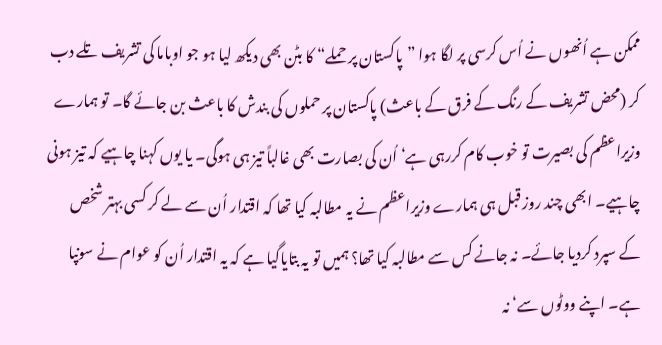ممکن ہے اُنھوں نے اُس کرسی پر لگا ہوا ”پاکستان پر حملے“ کا بٹن بھی دیکھ لیا ہو جو اوباما کی تشریف تلے دب کر (محض تشریف کے رنگ کے فرق کے باعث) پاکستان پر حملوں کی بندش کا باعث بن جائے گا۔ تو ہمارے وزیراعظم کی بصیرت تو خوب کام کررہی ہے‘ اُن کی بصارت بھی غالباً تیز ہی ہوگی۔ یا یوں کہنا چاہیے کہ تیز ہونی چاہیے۔ ابھی چند روز قبل ہی ہمارے وزیراعظم نے یہ مطالبہ کیا تھا کہ اقتدار اُن سے لے کر کسی بہتر شخص کے سپرد کردیا جائے۔ نہ جانے کس سے مطالبہ کیا تھا؟ ہمیں تو یہ بتایاگیا ہے کہ یہ اقتدار اُن کو عوام نے سونپا ہے۔ اپنے ووٹوں سے‘ نہ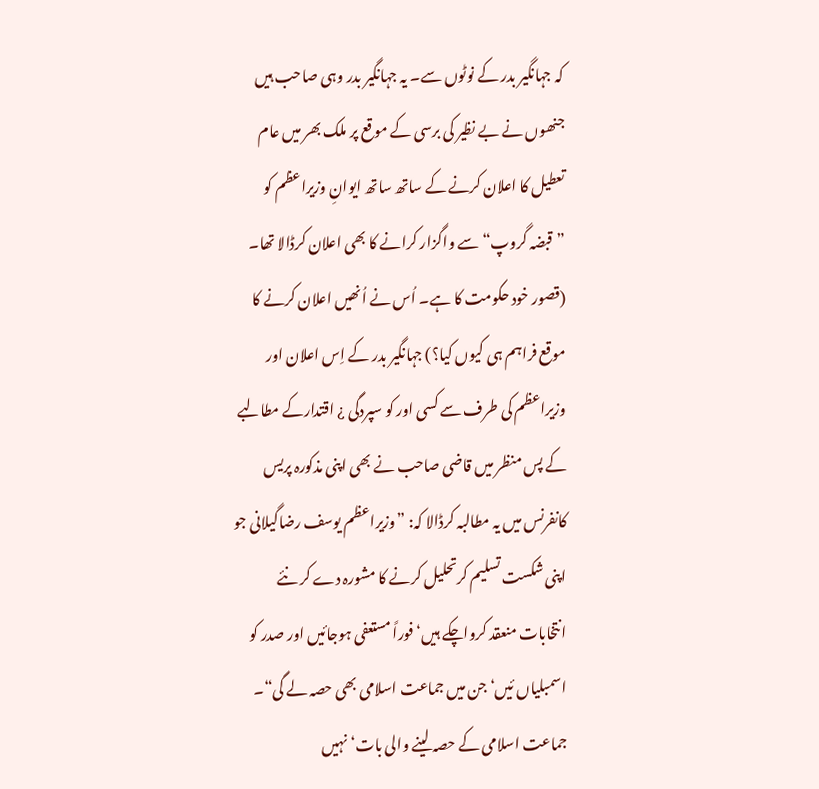کہ جہانگیر بدر کے نوٹوں سے۔ یہ جہانگیر بدر وہی صاحب ہیں جنھوں نے بے نظیر کی برسی کے موقع پر ملک بھر میں عام تعطیل کا اعلان کرنے کے ساتھ ساتھ ایوانِ وزیراعظم کو ”قبضہ گروپ“ سے واگزار کرانے کا بھی اعلان کرڈالا تھا۔ (قصور خود حکومت کا ہے۔ اُس نے اُنھیں اعلان کرنے کا موقع فراہم ہی کیوں کیا؟) جہانگیر بدر کے اِس اعلان اور وزیراعظم کی طرف سے کسی اور کو سپردگی ¿ اقتدارکے مطالبے کے پس منظر میں قاضی صاحب نے بھی اپنی مذکورہ پریس کانفرنس میں یہ مطالبہ کرڈالا کہ: ”وزیراعظم یوسف رضاگیلانی جو اپنی شکست تسلیم کرتحلیل کرنے کا مشورہ دے کر نئے انتخابات منعقد کرواچکے ہیں‘ فوراً مستعفی ہوجائیں اور صدر کو اسمبلیاں ئیں‘ جن میں جماعت اسلامی بھی حصہ لے گی“۔ جماعت اسلامی کے حصہ لینے والی بات‘ نہیں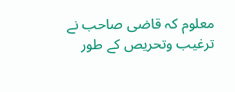معلوم کہ قاضی صاحب نے ترغیب وتحریص کے طور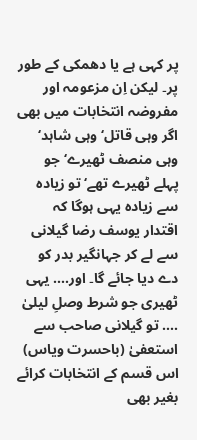پر کہی ہے یا دھمکی کے طور پر۔ لیکن اِن مزعومہ اور مفروضہ انتخابات میں بھی اگر وہی قاتل‘ وہی شاہد‘ وہی منصف ٹھیرے‘ جو پہلے ٹھیرے تھے‘ تو زیادہ سے زیادہ یہی ہوگا کہ اقتدار یوسف رضا گیلانی سے لے کر جہانگیر بدر کو دے دیا جائے گا۔ اور.... یہی ٹھیری جو شرط وصلِ لیلیٰ .... تو گیلانی صاحب سے استعفیٰ (باحسرت ویاس) اس قسم کے انتخابات کرائے بغیر بھی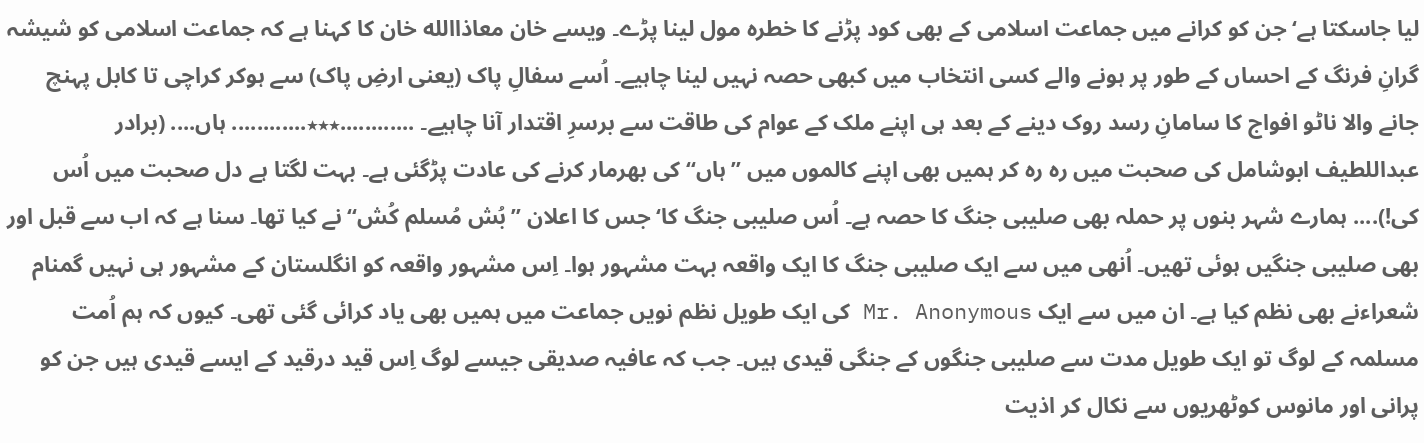لیا جاسکتا ہے‘ جن کو کرانے میں جماعت اسلامی کے بھی کود پڑنے کا خطرہ مول لینا پڑے۔ ویسے خان معاذاالله خان کا کہنا ہے کہ جماعت اسلامی کو شیشہ گرانِ فرنگ کے احساں کے طور پر ہونے والے کسی انتخاب میں کبھی حصہ نہیں لینا چاہیے۔ اُسے سفالِ پاک (یعنی ارضِ پاک) سے ہوکر کراچی تا کابل پہنچ جانے والا ناٹو افواج کا سامانِ رسد روک دینے کے بعد ہی اپنے ملک کے عوام کی طاقت سے برسرِ اقتدار آنا چاہیے۔ ............٭٭٭............ ہاں.... (برادر عبداللطیف ابوشامل کی صحبت میں رہ رہ کر ہمیں بھی اپنے کالموں میں ”ہاں“ کی بھرمار کرنے کی عادت پڑگئی ہے۔ بہت لگتا ہے دل صحبت میں اُس کی!).... ہمارے شہر بنوں پر حملہ بھی صلیبی جنگ کا حصہ ہے۔ اُس صلیبی جنگ کا‘ جس کا اعلان ”بُش مُسلم کُش“ نے کیا تھا۔ سنا ہے کہ اب سے قبل اور بھی صلیبی جنگیں ہوئی تھیں۔ اُنھی میں سے ایک صلیبی جنگ کا ایک واقعہ بہت مشہور ہوا۔ اِس مشہور واقعہ کو انگلستان کے مشہور ہی نہیں گمنام شعراءنے بھی نظم کیا ہے۔ ان میں سے ایک Mr. Anonymous کی ایک طویل نظم نویں جماعت میں ہمیں بھی یاد کرائی گئی تھی۔ کیوں کہ ہم اُمت مسلمہ کے لوگ تو ایک طویل مدت سے صلیبی جنگوں کے جنگی قیدی ہیں۔ جب کہ عافیہ صدیقی جیسے لوگ اِس قید درقید کے ایسے قیدی ہیں جن کو پرانی اور مانوس کوٹھریوں سے نکال کر اذیت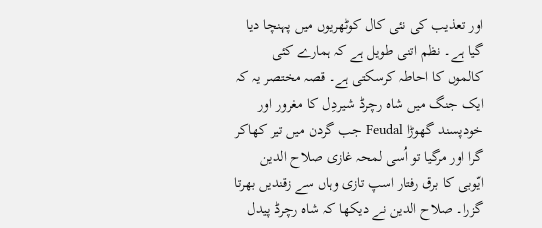اور تعذیب کی نئی کال کوٹھریوں میں پہنچا دیا گیا ہے۔ نظم اتنی طویل ہے کہ ہمارے کئی کالموں کا احاطہ کرسکتی ہے۔ قصہ مختصر یہ کہ ایک جنگ میں شاہ رچرڈ شیردِل کا مغرور اور خودپسند گھوڑا Feudal جب گردن میں تیر کھاکر گرا اور مرگیا تو اُسی لمحہ غازی صلاح الدین ایّوبی کا برق رفتار اسپ تازی وہاں سے زقندیں بھرتا گزرا۔ صلاح الدین نے دیکھا کہ شاہ رچرڈ پیدل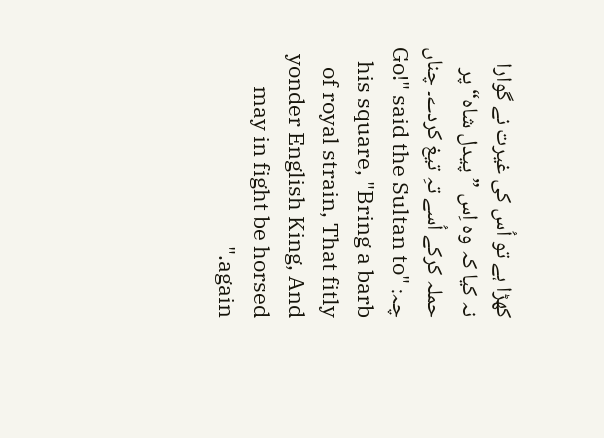کھڑا ہے تو اُس کی غیرت نے گوارا نہ کیا کہ وہ اِس ”پیدل شاہ“ پر حملہ کرکے اُسے تہِ تیغ کردے۔ چناں چہ: "Go!" said the Sultan to his square, "Bring a barb of royal strain, That fitly yonder English King, And may in fight be horsed again."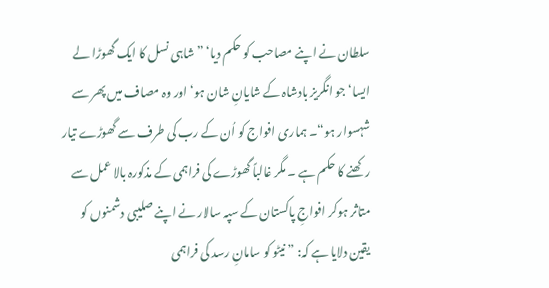سلطان نے اپنے مصاحب کو حکم دیا‘ ”شاہی نسل کا ایک گھوڑا لے ایسا‘ جو انگریز بادشاہ کے شایانِ شان ہو‘ اور وہ مصاف میں پھر سے شہسوار ہو“۔ ہماری افواج کو اُن کے رب کی طرف سے گھوڑے تیار رکھنے کا حکم ہے ۔ مگر غالباً گھوڑے کی فراہمی کے مذکورہ بالا عمل سے متاثر ہوکر افواجِ پاکستان کے سپہ سالار نے اپنے صلیبی دشمنوں کو یقین دلایا ہے کہ: ”نیٹو کو سامانِ رسد کی فراہمی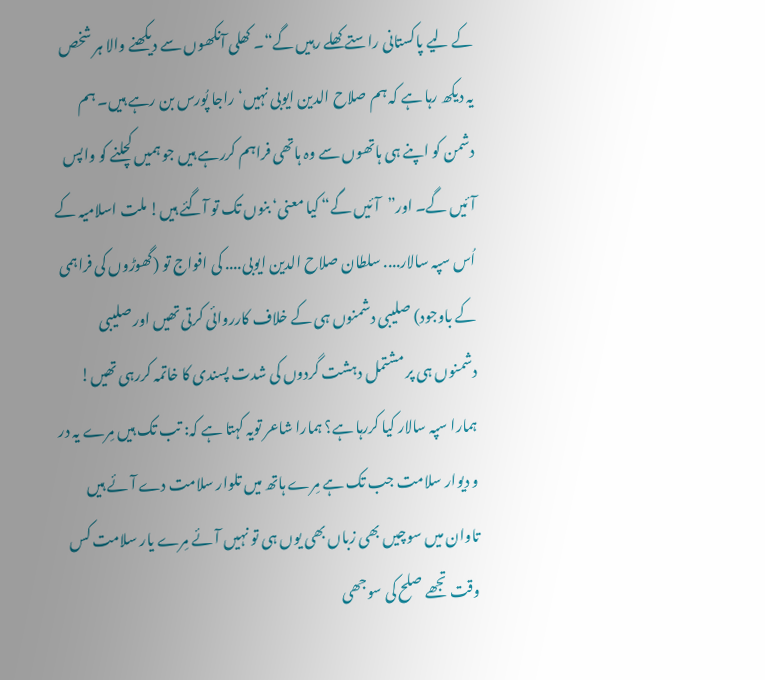کے لیے پاکستانی راستے کھلے رہیں گے“۔ کھلی آنکھوں سے دیکھنے والا ہر شخص یہ دیکھ رہا ہے کہ ہم صلاح الدین ایوبی نہیں‘ راجا پُورس بن رہے ہیں۔ ہم دشمن کو اپنے ہی ہاتھوں سے وہ ہاتھی فراہم کررہے ہیں جو ہمیں کچلنے کو واپس آئیں گے۔ اور”آئیں گے“ کیا معنی‘ بنوں تک تو آگئے ہیں! ملت اسلامیہ کے اُس سپہ سالار.... سلطان صلاح الدین ایوبی.... کی افواج تو (گھوڑوں کی فراہمی کے باوجود) صلیبی دشمنوں ہی کے خلاف کارروائی کرتی تھیں اور صلیبی دشمنوں ہی پر مشتمل دہشت گردوں کی شدت پسندی کا خاتمہ کررہی تھیں! ہمارا سپہ سالار کیا کررہا ہے؟ ہمارا شاعر تویہ کہتا ہے کہ: تب تک ہیں مِرے یہ در و دیوار سلامت جب تک ہے مِرے ہاتھ میں تلوار سلامت دے آئے ہیں تاوان میں سوچیں بھی زباں بھی یوں ہی تو نہیں آئے مِرے یار سلامت کس وقت تجھے صلح کی سوجھی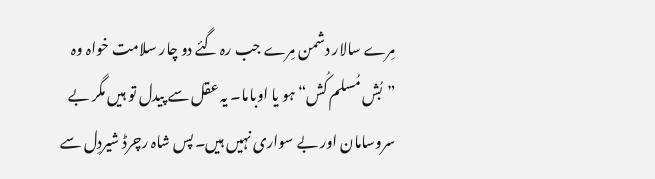مِرے سالار دشمن مِرے جب رہ گئے دو چار سلامت خواہ وہ ”بُش مُسلم کُش“ ہو یا اوباما۔ یہ عقل سے پیدل تو ہیں مگر بے سروسامان اور بے سواری نہیں ہیں۔ پس شاہ رچرڈ شیردِل سے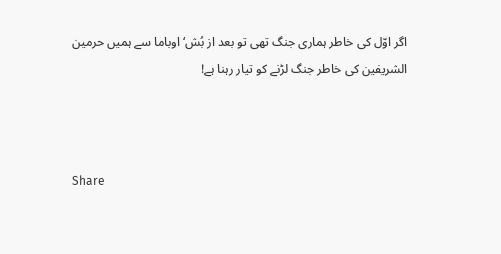اگر اوّل کی خاطر ہماری جنگ تھی تو بعد از بُش‘ اوباما سے ہمیں حرمین الشریفین کی خاطر جنگ لڑنے کو تیار رہنا ہے!



Share